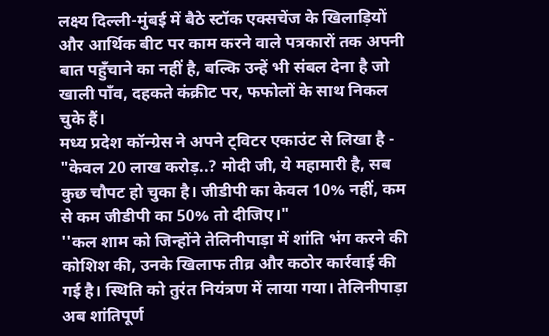लक्ष्य दिल्ली-मुंबई में बैठे स्टॉक एक्सचेंज के खिलाड़ियों और आर्थिक बीट पर काम करने वाले पत्रकारों तक अपनी बात पहुँचाने का नहीं है, बल्कि उन्हें भी संबल देना है जो खाली पाँव, दहकते कंक्रीट पर, फफोलों के साथ निकल चुके हैं।
मध्य प्रदेश कॉन्ग्रेस ने अपने ट्विटर एकाउंट से लिखा है - "केवल 20 लाख करोड़..? मोदी जी, ये महामारी है, सब कुछ चौपट हो चुका है। जीडीपी का केवल 10% नहीं, कम से कम जीडीपी का 50% तो दीजिए।"
''कल शाम को जिन्होंने तेलिनीपाड़ा में शांति भंग करने की कोशिश की, उनके खिलाफ तीव्र और कठोर कार्रवाई की गई है। स्थिति को तुरंत नियंत्रण में लाया गया। तेलिनीपाड़ा अब शांतिपूर्ण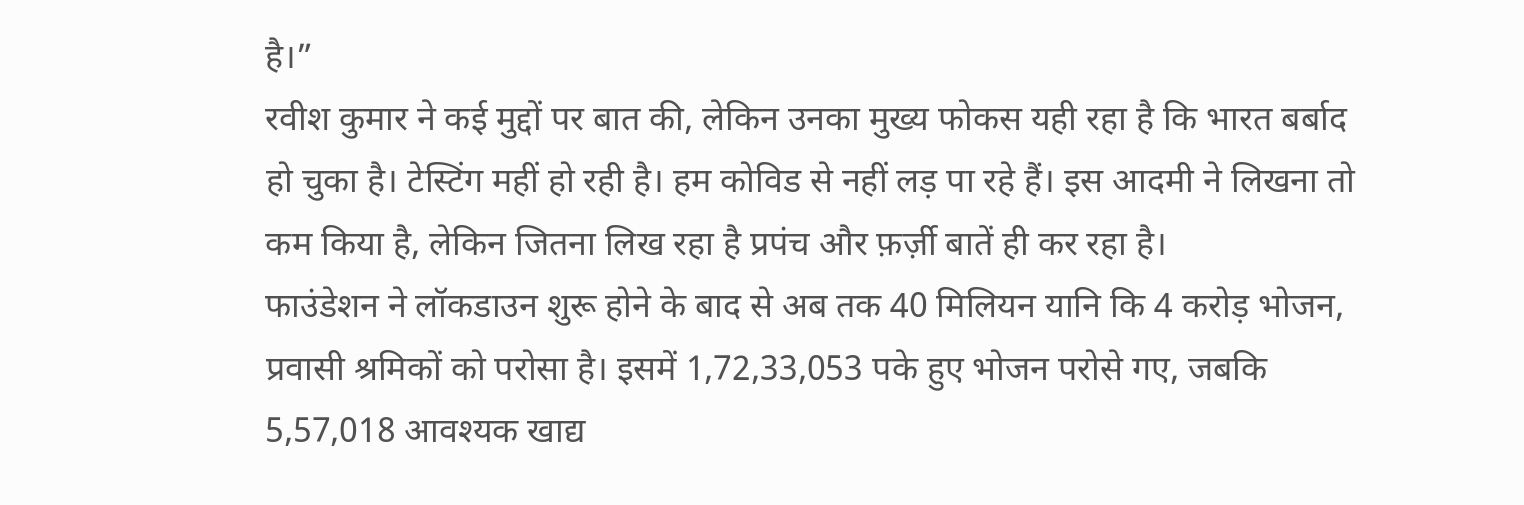है।”
रवीश कुमार ने कई मुद्दों पर बात की, लेकिन उनका मुख्य फोकस यही रहा है कि भारत बर्बाद हो चुका है। टेस्टिंग महीं हो रही है। हम कोविड से नहीं लड़ पा रहे हैं। इस आदमी ने लिखना तो कम किया है, लेकिन जितना लिख रहा है प्रपंच और फ़र्ज़ी बातें ही कर रहा है।
फाउंडेशन ने लॉकडाउन शुरू होने के बाद से अब तक 40 मिलियन यानि कि 4 करोड़ भोजन, प्रवासी श्रमिकों को परोसा है। इसमें 1,72,33,053 पके हुए भोजन परोसे गए, जबकि 5,57,018 आवश्यक खाद्य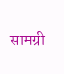सामग्री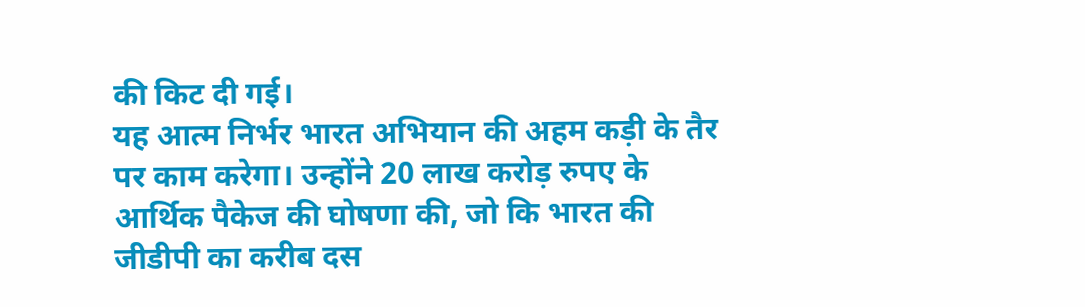की किट दी गई।
यह आत्म निर्भर भारत अभियान की अहम कड़ी के तैर पर काम करेगा। उन्होंने 20 लाख करोड़ रुपए के आर्थिक पैकेज की घोषणा की, जो कि भारत की जीडीपी का करीब दस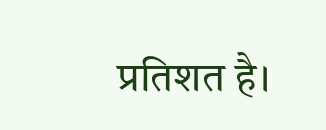प्रतिशत है।